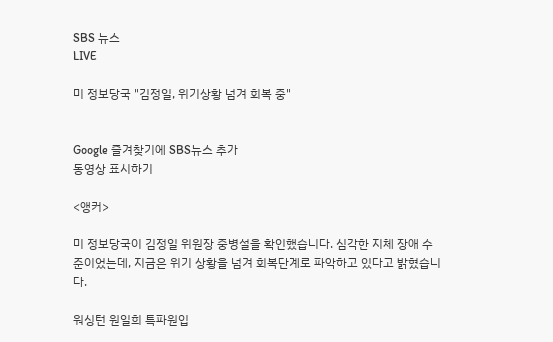SBS 뉴스
LIVE

미 정보당국 "김정일, 위기상황 넘겨 회복 중"


Google 즐겨찾기에 SBS뉴스 추가
동영상 표시하기

<앵커>

미 정보당국이 김정일 위원장 중병설을 확인했습니다. 심각한 지체 장애 수준이었는데, 지금은 위기 상황을 넘겨 회복단계로 파악하고 있다고 밝혔습니다.

워싱턴 원일희 특파원입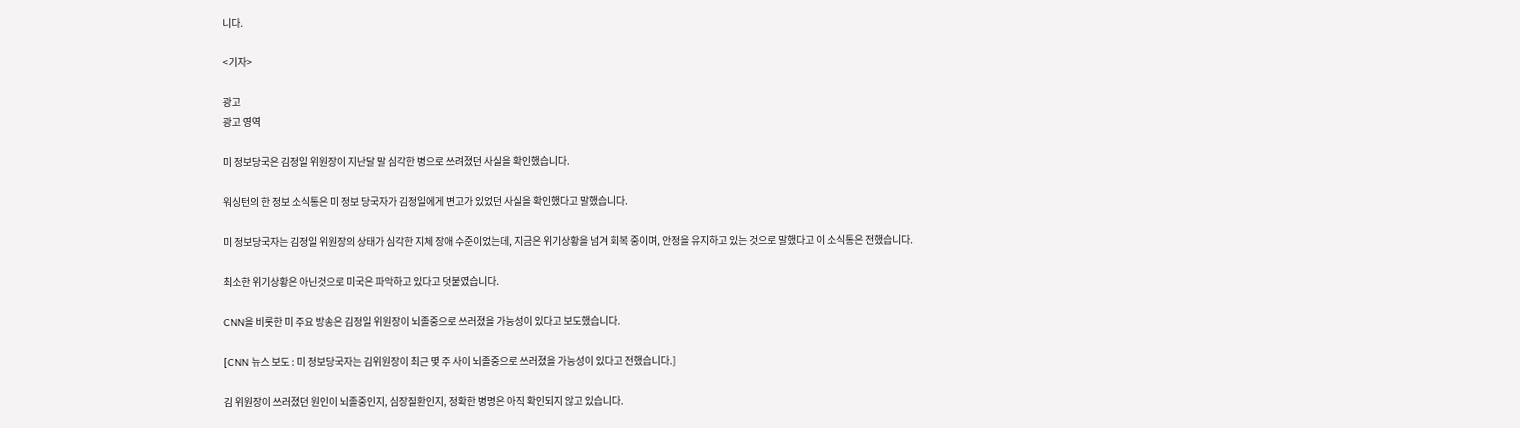니다.

<기자>

광고
광고 영역

미 정보당국은 김정일 위원장이 지난달 말 심각한 병으로 쓰려졌던 사실을 확인했습니다.

워싱턴의 한 정보 소식통은 미 정보 당국자가 김정일에게 변고가 있었던 사실을 확인했다고 말했습니다.

미 정보당국자는 김정일 위원장의 상태가 심각한 지체 장애 수준이었는데, 지금은 위기상황을 넘겨 회복 중이며, 안정을 유지하고 있는 것으로 말했다고 이 소식통은 전했습니다.

최소한 위기상황은 아닌것으로 미국은 파악하고 있다고 덧붙였습니다.

CNN을 비롯한 미 주요 방송은 김정일 위원장이 뇌졸중으로 쓰러졌을 가능성이 있다고 보도했습니다.

[CNN 뉴스 보도 : 미 정보당국자는 김위원장이 최근 몇 주 사이 뇌졸중으로 쓰러졌을 가능성이 있다고 전했습니다.]

김 위원장이 쓰러졌던 원인이 뇌졸중인지, 심장질환인지, 정확한 병명은 아직 확인되지 않고 있습니다.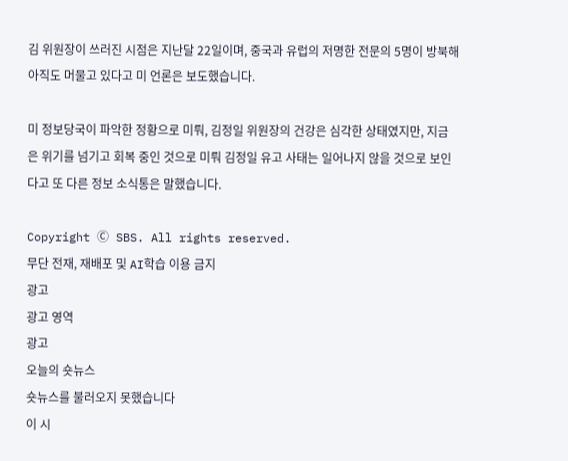김 위원장이 쓰러진 시점은 지난달 22일이며, 중국과 유럽의 저명한 전문의 5명이 방북해 아직도 머물고 있다고 미 언론은 보도했습니다.

미 정보당국이 파악한 정황으로 미뤄, 김정일 위원장의 건강은 심각한 상태였지만, 지금은 위기를 넘기고 회복 중인 것으로 미뤄 김정일 유고 사태는 일어나지 않을 것으로 보인다고 또 다른 정보 소식통은 말했습니다.

Copyright Ⓒ SBS. All rights reserved.
무단 전재, 재배포 및 AI학습 이용 금지
광고
광고 영역
광고
오늘의 숏뉴스
숏뉴스를 불러오지 못했습니다
이 시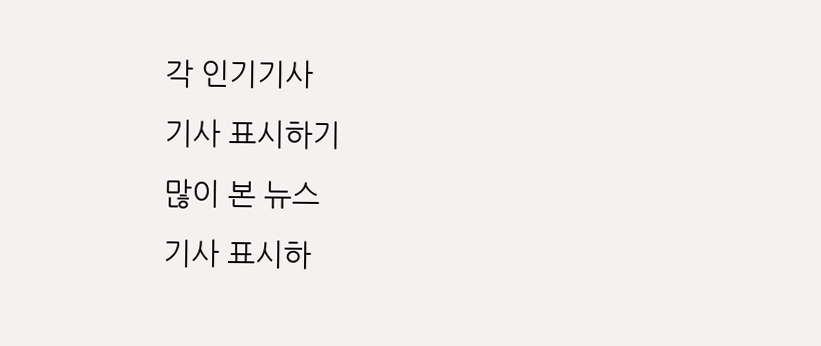각 인기기사
기사 표시하기
많이 본 뉴스
기사 표시하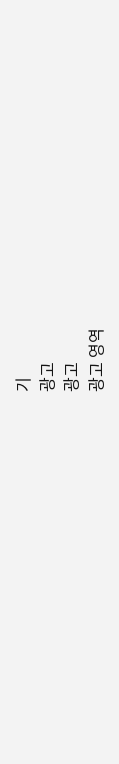기
광고
광고
광고 영역